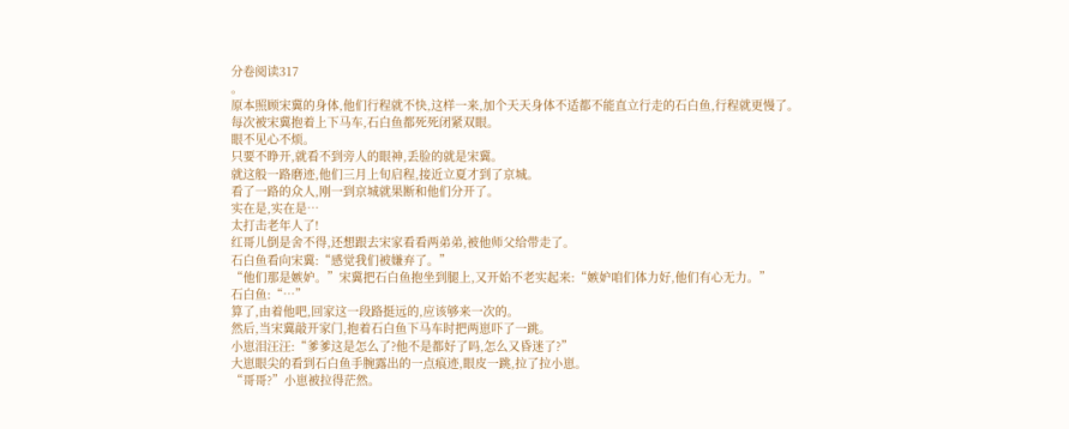分卷阅读317
。
原本照顾宋冀的身体,他们行程就不快,这样一来,加个天天身体不适都不能直立行走的石白鱼,行程就更慢了。
每次被宋冀抱着上下马车,石白鱼都死死闭紧双眼。
眼不见心不烦。
只要不睁开,就看不到旁人的眼神,丢脸的就是宋冀。
就这般一路磨迹,他们三月上旬启程,接近立夏才到了京城。
看了一路的众人,刚一到京城就果断和他们分开了。
实在是,实在是…
太打击老年人了!
红哥儿倒是舍不得,还想跟去宋家看看两弟弟,被他师父给带走了。
石白鱼看向宋冀:“感觉我们被嫌弃了。”
“他们那是嫉妒。”宋冀把石白鱼抱坐到腿上,又开始不老实起来:“嫉妒咱们体力好,他们有心无力。”
石白鱼:“…”
算了,由着他吧,回家这一段路挺远的,应该够来一次的。
然后,当宋冀敲开家门,抱着石白鱼下马车时把两崽吓了一跳。
小崽泪汪汪:“爹爹这是怎么了?他不是都好了吗,怎么又昏迷了?”
大崽眼尖的看到石白鱼手腕露出的一点痕迹,眼皮一跳,拉了拉小崽。
“哥哥?”小崽被拉得茫然。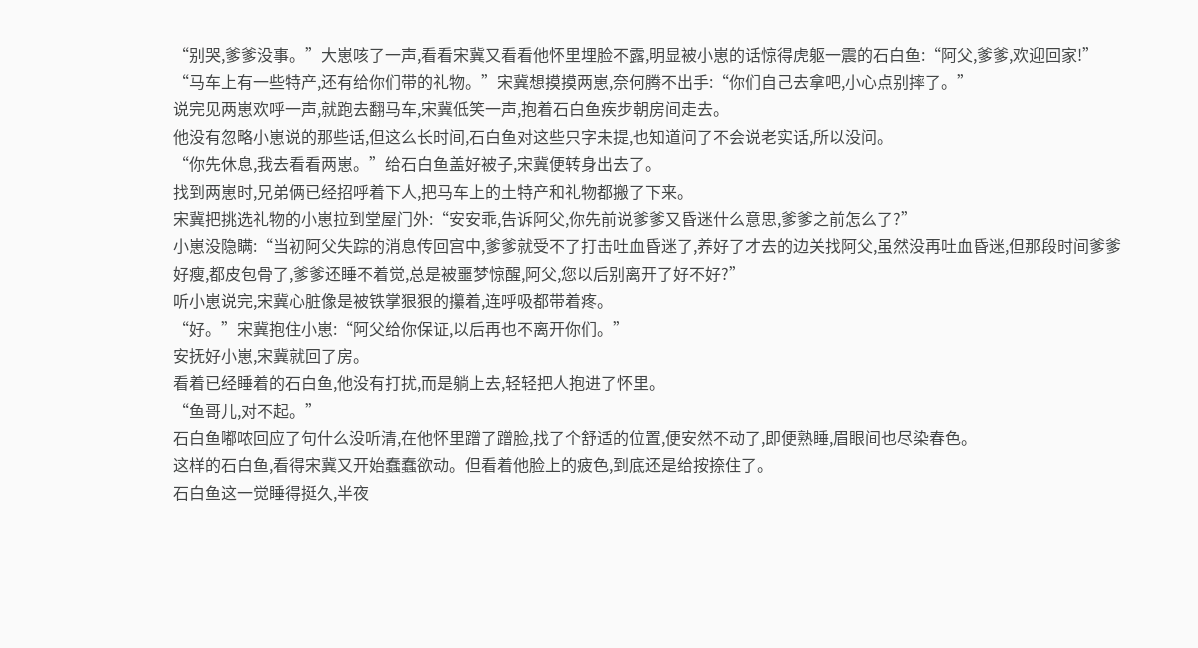“别哭,爹爹没事。”大崽咳了一声,看看宋冀又看看他怀里埋脸不露,明显被小崽的话惊得虎躯一震的石白鱼:“阿父,爹爹,欢迎回家!”
“马车上有一些特产,还有给你们带的礼物。”宋冀想摸摸两崽,奈何腾不出手:“你们自己去拿吧,小心点别摔了。”
说完见两崽欢呼一声,就跑去翻马车,宋冀低笑一声,抱着石白鱼疾步朝房间走去。
他没有忽略小崽说的那些话,但这么长时间,石白鱼对这些只字未提,也知道问了不会说老实话,所以没问。
“你先休息,我去看看两崽。”给石白鱼盖好被子,宋冀便转身出去了。
找到两崽时,兄弟俩已经招呼着下人,把马车上的土特产和礼物都搬了下来。
宋冀把挑选礼物的小崽拉到堂屋门外:“安安乖,告诉阿父,你先前说爹爹又昏迷什么意思,爹爹之前怎么了?”
小崽没隐瞒:“当初阿父失踪的消息传回宫中,爹爹就受不了打击吐血昏迷了,养好了才去的边关找阿父,虽然没再吐血昏迷,但那段时间爹爹好瘦,都皮包骨了,爹爹还睡不着觉,总是被噩梦惊醒,阿父,您以后别离开了好不好?”
听小崽说完,宋冀心脏像是被铁掌狠狠的攥着,连呼吸都带着疼。
“好。”宋冀抱住小崽:“阿父给你保证,以后再也不离开你们。”
安抚好小崽,宋冀就回了房。
看着已经睡着的石白鱼,他没有打扰,而是躺上去,轻轻把人抱进了怀里。
“鱼哥儿,对不起。”
石白鱼嘟哝回应了句什么没听清,在他怀里蹭了蹭脸,找了个舒适的位置,便安然不动了,即便熟睡,眉眼间也尽染春色。
这样的石白鱼,看得宋冀又开始蠢蠢欲动。但看着他脸上的疲色,到底还是给按捺住了。
石白鱼这一觉睡得挺久,半夜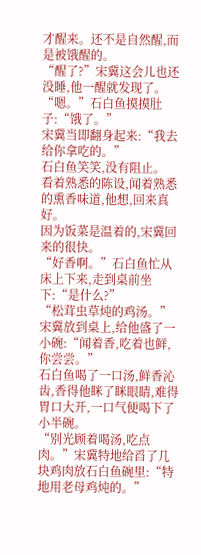才醒来。还不是自然醒,而是被饿醒的。
“醒了?”宋冀这会儿也还没睡,他一醒就发现了。
“嗯。”石白鱼摸摸肚子:“饿了。”
宋冀当即翻身起来:“我去给你拿吃的。”
石白鱼笑笑,没有阻止。
看着熟悉的陈设,闻着熟悉的熏香味道,他想,回来真好。
因为饭菜是温着的,宋冀回来的很快。
“好香啊。”石白鱼忙从床上下来,走到桌前坐下:“是什么?”
“松茸虫草炖的鸡汤。”宋冀放到桌上,给他盛了一小碗:“闻着香,吃着也鲜,你尝尝。”
石白鱼喝了一口汤,鲜香沁齿,香得他眯了眯眼睛,难得胃口大开,一口气便喝下了小半碗。
“别光顾着喝汤,吃点肉。”宋冀特地给舀了几块鸡肉放石白鱼碗里:“特地用老母鸡炖的。”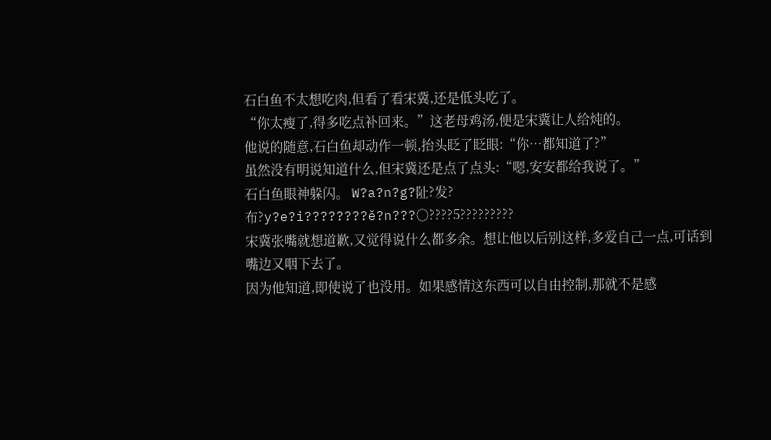石白鱼不太想吃肉,但看了看宋冀,还是低头吃了。
“你太瘦了,得多吃点补回来。”这老母鸡汤,便是宋冀让人给炖的。
他说的随意,石白鱼却动作一顿,抬头眨了眨眼:“你…都知道了?”
虽然没有明说知道什么,但宋冀还是点了点头:“嗯,安安都给我说了。”
石白鱼眼神躲闪。 W?a?n?g?阯?发?布?y?e?i????????ě?n???〇????5?????????
宋冀张嘴就想道歉,又觉得说什么都多余。想让他以后别这样,多爱自己一点,可话到嘴边又咽下去了。
因为他知道,即使说了也没用。如果感情这东西可以自由控制,那就不是感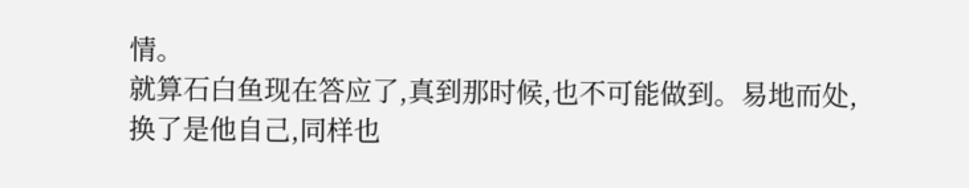情。
就算石白鱼现在答应了,真到那时候,也不可能做到。易地而处,换了是他自己,同样也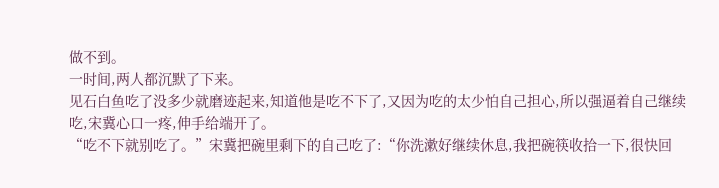做不到。
一时间,两人都沉默了下来。
见石白鱼吃了没多少就磨迹起来,知道他是吃不下了,又因为吃的太少怕自己担心,所以强逼着自己继续吃,宋冀心口一疼,伸手给端开了。
“吃不下就别吃了。”宋冀把碗里剩下的自己吃了:“你洗漱好继续休息,我把碗筷收拾一下,很快回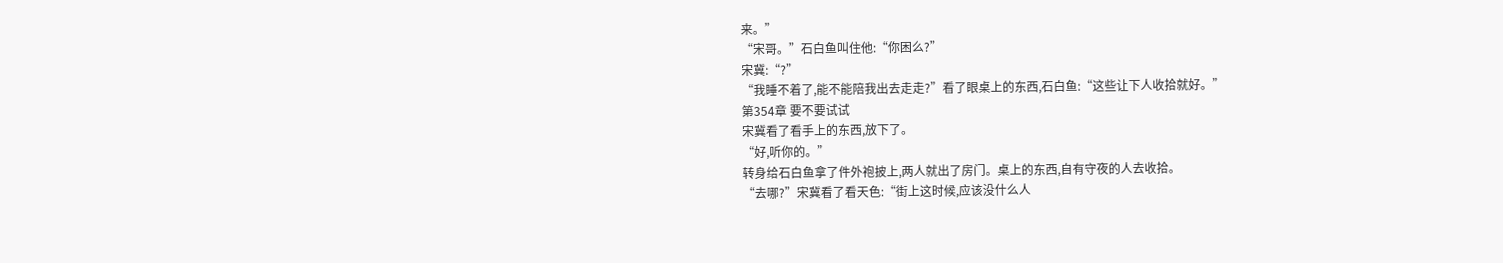来。”
“宋哥。”石白鱼叫住他:“你困么?”
宋冀:“?”
“我睡不着了,能不能陪我出去走走?”看了眼桌上的东西,石白鱼:“这些让下人收拾就好。”
第354章 要不要试试
宋冀看了看手上的东西,放下了。
“好,听你的。”
转身给石白鱼拿了件外袍披上,两人就出了房门。桌上的东西,自有守夜的人去收拾。
“去哪?”宋冀看了看天色:“街上这时候,应该没什么人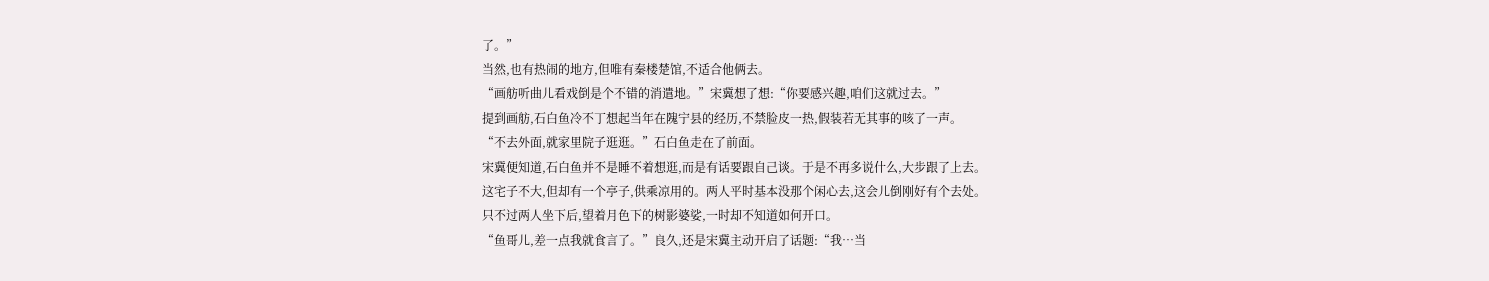了。”
当然,也有热闹的地方,但唯有秦楼楚馆,不适合他俩去。
“画舫听曲儿看戏倒是个不错的消遣地。”宋冀想了想:“你要感兴趣,咱们这就过去。”
提到画舫,石白鱼冷不丁想起当年在隗宁县的经历,不禁脸皮一热,假装若无其事的咳了一声。
“不去外面,就家里院子逛逛。”石白鱼走在了前面。
宋冀便知道,石白鱼并不是睡不着想逛,而是有话要跟自己谈。于是不再多说什么,大步跟了上去。
这宅子不大,但却有一个亭子,供乘凉用的。两人平时基本没那个闲心去,这会儿倒刚好有个去处。
只不过两人坐下后,望着月色下的树影婆娑,一时却不知道如何开口。
“鱼哥儿,差一点我就食言了。”良久,还是宋冀主动开启了话题:“我…当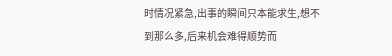时情况紧急,出事的瞬间只本能求生,想不到那么多,后来机会难得顺势而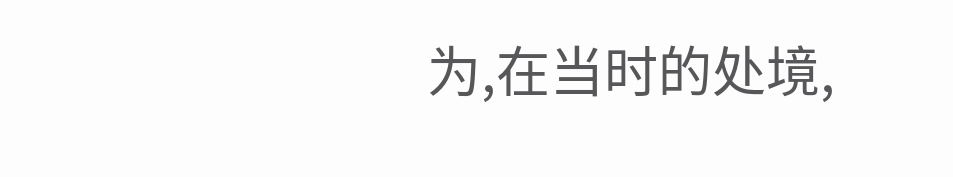为,在当时的处境,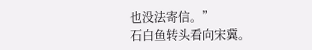也没法寄信。”
石白鱼转头看向宋冀。